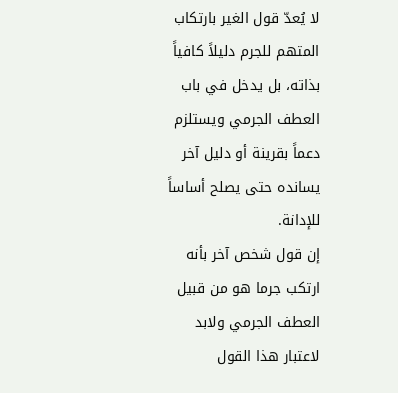لا يُعدّ قول الغير بارتكاب المتهم للجرم دليلاً كافياً بذاته، بل يدخل في باب العطف الجرمي ويستلزم دعماً بقرينة أو دليل آخر يسانده حتى يصلح أساساً للإدانة.
إن قول شخص آخر بأنه ارتكب جرما هو من قبيل العطف الجرمي ولابد لاعتبار هذا القول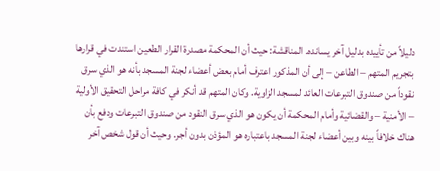دليلاً من تأييده بدليل آخر یسانده. المناقشة: حيث أن المحكمة مصدرة القرار الطعين استندت في قرارها بتجريم المتهم – الطاعن – إلى أن المذكور اعترف أمام بعض أعضاء لجنة المسجد بأنه هو الذي سرق نقوداً من صندوق التبرعات العائد لمسجد الزاوية. وكان المتهم قد أنكر في كافة مراحل التحقيق الأولية – الأمنية – والقضائية وأمام المحكمة أن يكون هو الذي سرق النقود من صندوق التبرعات ودفع بأن هناك خلافاً بينه وبين أعضاء لجنة المسجد باعتباره هو المؤذن بدون أجر. وحيث أن قول شخص آخر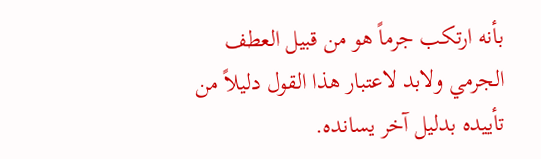بأنه ارتكب جرماً هو من قبيل العطف الجرمي ولابد لاعتبار هذا القول دليلاً من تأييده بدليل آخر يسانده.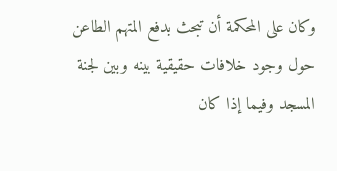وكان على المحكمة أن تبحث بدفع المتهم الطاعن حول وجود خلافات حقيقية بينه وبين لجنة المسجد وفيما إذا كان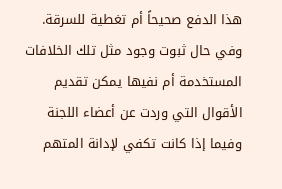هذا الدفع صحيحاً أم تغطية للسرقة. وفي حال ثبوت وجود مثل تلك الخلافات المستخدمة أم نفيها يمكن تقديم الأقوال التي وردت عن أعضاء اللجنة وفيما إذا كانت تكفي لإدانة المتهم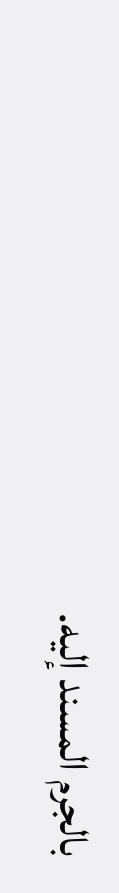بالجرم المسند إليه.